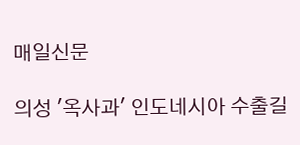매일신문

의성 '옥사과' 인도네시아 수출길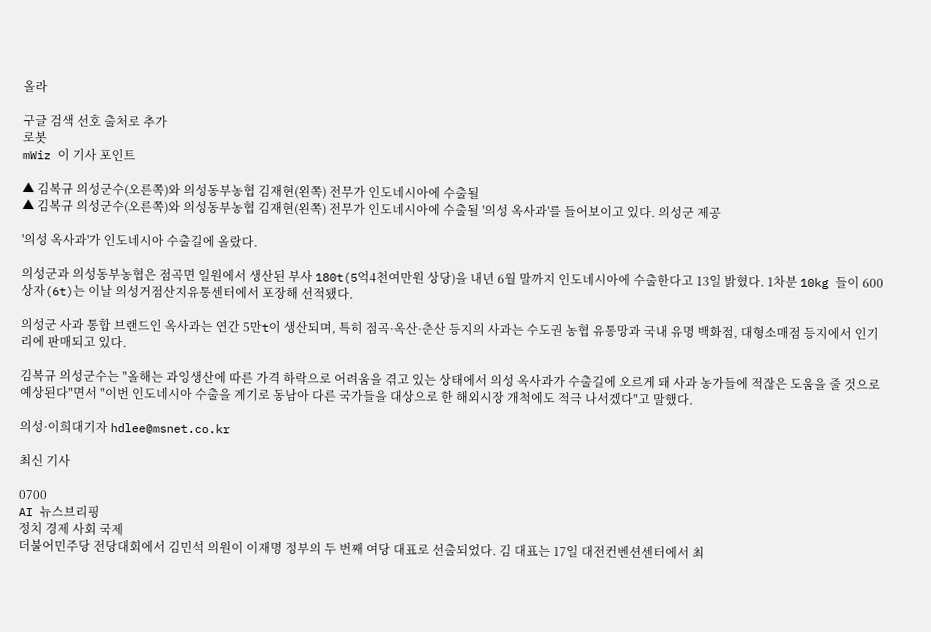올라

구글 검색 선호 출처로 추가
로봇
mWiz 이 기사 포인트

▲ 김복규 의성군수(오른쪽)와 의성동부농협 김재현(왼쪽) 전무가 인도네시아에 수출될
▲ 김복규 의성군수(오른쪽)와 의성동부농협 김재현(왼쪽) 전무가 인도네시아에 수출될 '의성 옥사과'를 들어보이고 있다. 의성군 제공

'의성 옥사과'가 인도네시아 수출길에 올랐다.

의성군과 의성동부농협은 점곡면 일원에서 생산된 부사 180t(5억4천여만원 상당)을 내년 6월 말까지 인도네시아에 수출한다고 13일 밝혔다. 1차분 10kg 들이 600상자(6t)는 이날 의성거점산지유통센터에서 포장해 선적됐다.

의성군 사과 통합 브랜드인 옥사과는 연간 5만t이 생산되며, 특히 점곡·옥산·춘산 등지의 사과는 수도권 농협 유통망과 국내 유명 백화점, 대형소매점 등지에서 인기리에 판매되고 있다.

김복규 의성군수는 "올해는 과잉생산에 따른 가격 하락으로 어려움을 겪고 있는 상태에서 의성 옥사과가 수출길에 오르게 돼 사과 농가들에 적잖은 도움을 줄 것으로 예상된다"면서 "이번 인도네시아 수출을 계기로 동남아 다른 국가들을 대상으로 한 해외시장 개척에도 적극 나서겠다"고 말했다.

의성·이희대기자 hdlee@msnet.co.kr

최신 기사

0700
AI 뉴스브리핑
정치 경제 사회 국제
더불어민주당 전당대회에서 김민석 의원이 이재명 정부의 두 번째 여당 대표로 선출되었다. 김 대표는 17일 대전컨벤션센터에서 최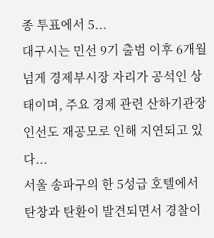종 투표에서 5...
대구시는 민선 9기 출범 이후 6개월 넘게 경제부시장 자리가 공석인 상태이며, 주요 경제 관련 산하기관장 인선도 재공모로 인해 지연되고 있다...
서울 송파구의 한 5성급 호텔에서 탄창과 탄환이 발견되면서 경찰이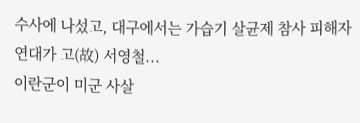수사에 나섰고, 대구에서는 가습기 살균제 참사 피해자연대가 고(故) 서영철...
이란군이 미군 사살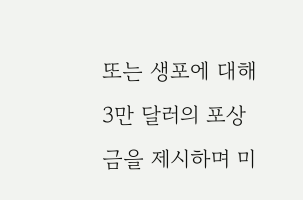또는 생포에 대해 3만 달러의 포상금을 제시하며 미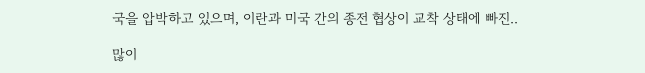국을 압박하고 있으며, 이란과 미국 간의 종전 협상이 교착 상태에 빠진..

많이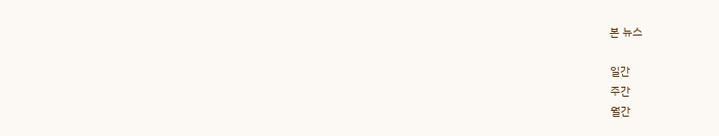본 뉴스

일간
주간
월간